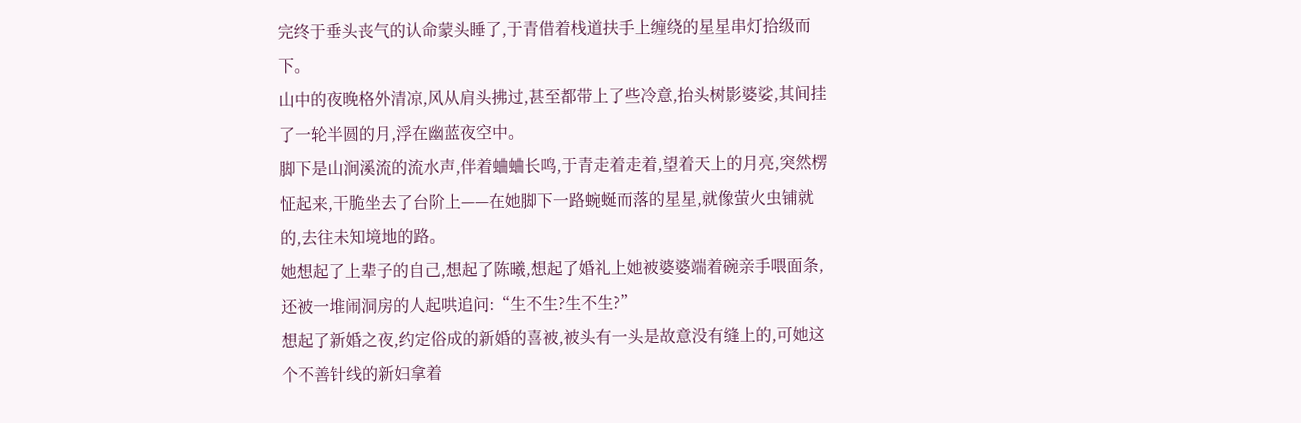完终于垂头丧气的认命蒙头睡了,于青借着栈道扶手上缠绕的星星串灯拾级而下。
山中的夜晚格外清凉,风从肩头拂过,甚至都带上了些冷意,抬头树影婆娑,其间挂了一轮半圆的月,浮在幽蓝夜空中。
脚下是山涧溪流的流水声,伴着蛐蛐长鸣,于青走着走着,望着天上的月亮,突然楞怔起来,干脆坐去了台阶上——在她脚下一路蜿蜒而落的星星,就像萤火虫铺就的,去往未知境地的路。
她想起了上辈子的自己,想起了陈曦,想起了婚礼上她被婆婆端着碗亲手喂面条,还被一堆闹洞房的人起哄追问:“生不生?生不生?”
想起了新婚之夜,约定俗成的新婚的喜被,被头有一头是故意没有缝上的,可她这个不善针线的新妇拿着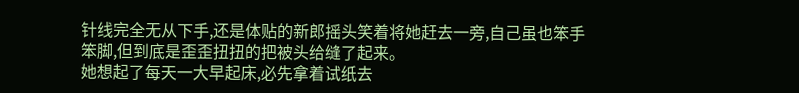针线完全无从下手,还是体贴的新郎摇头笑着将她赶去一旁,自己虽也笨手笨脚,但到底是歪歪扭扭的把被头给缝了起来。
她想起了每天一大早起床,必先拿着试纸去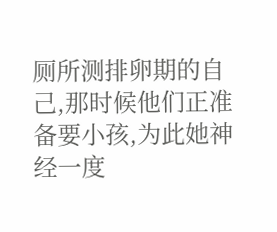厕所测排卵期的自己,那时候他们正准备要小孩,为此她神经一度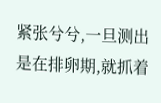紧张兮兮,一旦测出是在排卵期,就抓着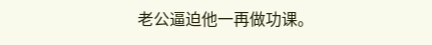老公逼迫他一再做功课。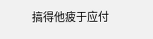搞得他疲于应付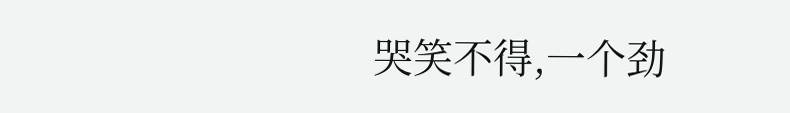哭笑不得,一个劲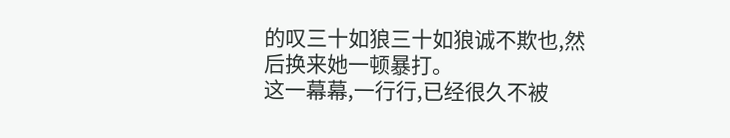的叹三十如狼三十如狼诚不欺也,然后换来她一顿暴打。
这一幕幕,一行行,已经很久不被